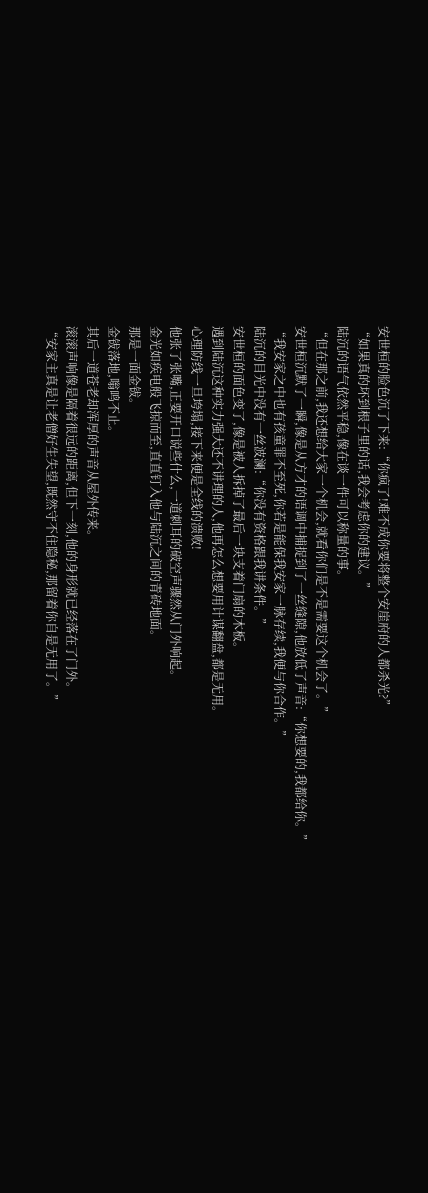安世桓的脸色沉了下来:“你疯了!难不成你要将整个安崖府的人都杀光?”
“如果真的坏到根子里的话,我会考虑你的建议。”
陆沉的语气依然平稳,像在谈一件可以称量的事。
“但在那之前,我还想给大家一个机会,就看你们是不是需要这个机会了。”
安世桓沉默了一瞬,像是从方才的语调中捕捉到了一丝缝隙,他放低了声音:“你想要的,我都给你。”
“我安家之中也有孩童罪不至死,你若是能保我安家一脉存续,我便与你合作。”
陆沉的目光中没有一丝波澜:“你没有资格跟我讲条件。”
安世桓的面色变了,像是被人拆掉了最后一块支着门扇的木板。
遇到陆沉这种实力强大还不讲理的人,他再怎么想要用计谋翻盘,都是无用。
心理防线一旦垮塌,接下来便是全线的溃败!
他张了张嘴,正要开口说些什么,一道刺耳的破空声骤然从门外响起。
金光如疾电般飞掠而至,直直钉入他与陆沉之间的青砖地面。
那是一面金钹。
金钹落地,嗡鸣不止。
其后一道苍老却浑厚的声音从屋外传来。
滚滚声响像是隔着很远的距离,但下一刻,他的身形就已经落在了门外。
“安家主真是让老僧好生失望,既然守不住隐秘,那留着你自是无用了。”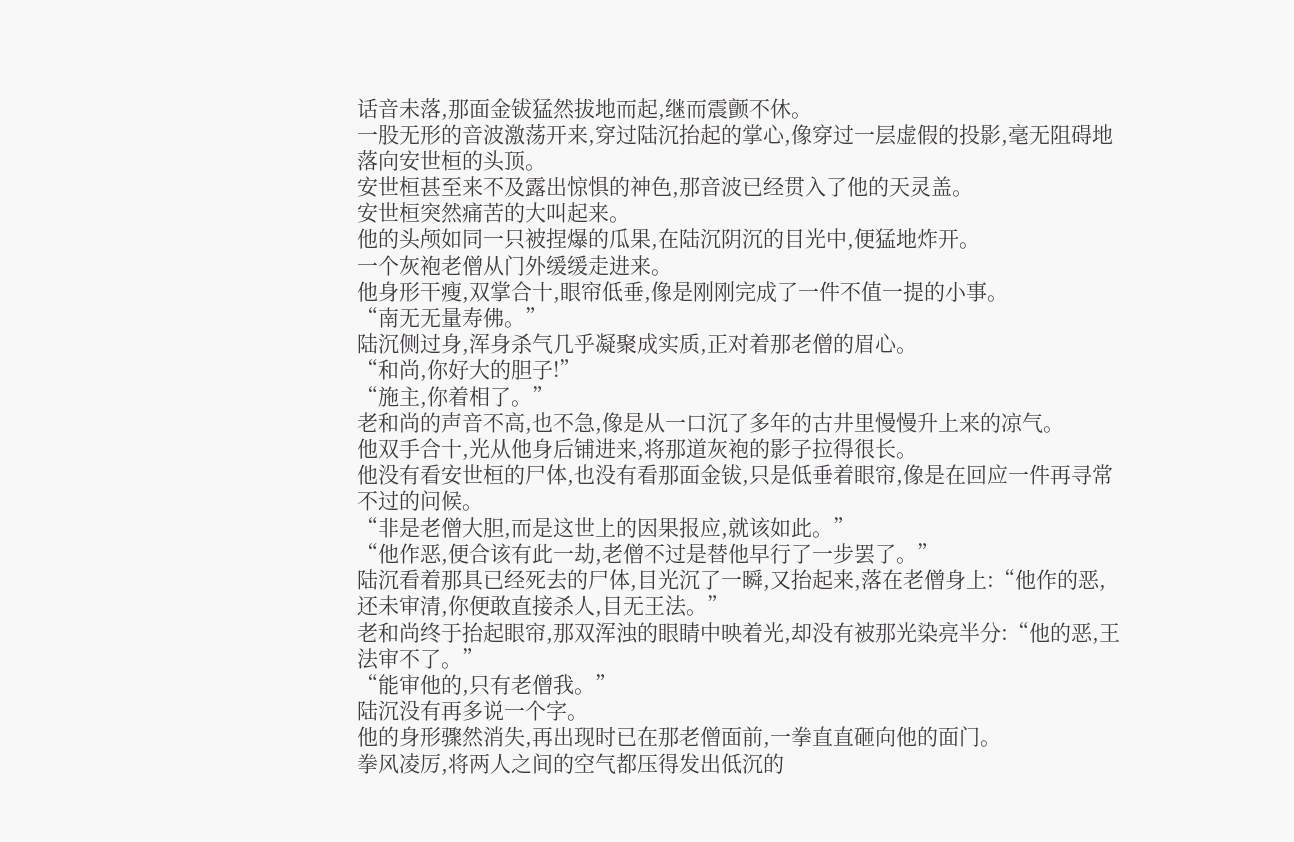话音未落,那面金钹猛然拔地而起,继而震颤不休。
一股无形的音波激荡开来,穿过陆沉抬起的掌心,像穿过一层虚假的投影,毫无阻碍地落向安世桓的头顶。
安世桓甚至来不及露出惊惧的神色,那音波已经贯入了他的天灵盖。
安世桓突然痛苦的大叫起来。
他的头颅如同一只被捏爆的瓜果,在陆沉阴沉的目光中,便猛地炸开。
一个灰袍老僧从门外缓缓走进来。
他身形干瘦,双掌合十,眼帘低垂,像是刚刚完成了一件不值一提的小事。
“南无无量寿佛。”
陆沉侧过身,浑身杀气几乎凝聚成实质,正对着那老僧的眉心。
“和尚,你好大的胆子!”
“施主,你着相了。”
老和尚的声音不高,也不急,像是从一口沉了多年的古井里慢慢升上来的凉气。
他双手合十,光从他身后铺进来,将那道灰袍的影子拉得很长。
他没有看安世桓的尸体,也没有看那面金钹,只是低垂着眼帘,像是在回应一件再寻常不过的问候。
“非是老僧大胆,而是这世上的因果报应,就该如此。”
“他作恶,便合该有此一劫,老僧不过是替他早行了一步罢了。”
陆沉看着那具已经死去的尸体,目光沉了一瞬,又抬起来,落在老僧身上:“他作的恶,还未审清,你便敢直接杀人,目无王法。”
老和尚终于抬起眼帘,那双浑浊的眼睛中映着光,却没有被那光染亮半分:“他的恶,王法审不了。”
“能审他的,只有老僧我。”
陆沉没有再多说一个字。
他的身形骤然消失,再出现时已在那老僧面前,一拳直直砸向他的面门。
拳风凌厉,将两人之间的空气都压得发出低沉的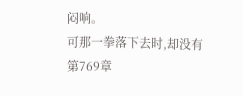闷响。
可那一拳落下去时,却没有
第769章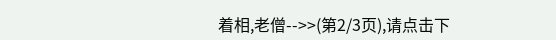着相,老僧-->>(第2/3页),请点击下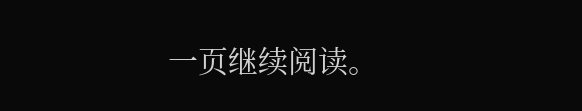一页继续阅读。